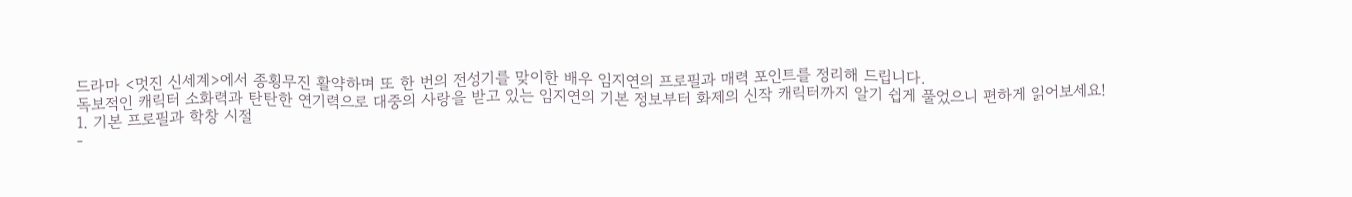드라마 <멋진 신세계>에서 종횡무진 활약하며 또 한 번의 전성기를 맞이한 배우 임지연의 프로필과 매력 포인트를 정리해 드립니다.
독보적인 캐릭터 소화력과 탄탄한 연기력으로 대중의 사랑을 받고 있는 임지연의 기본 정보부터 화제의 신작 캐릭터까지 알기 쉽게 풀었으니 편하게 읽어보세요!
1. 기본 프로필과 학창 시절
-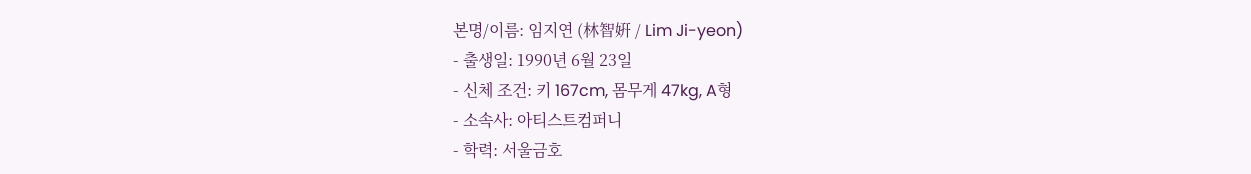본명/이름: 임지연 (林智姸 / Lim Ji-yeon)
- 출생일: 1990년 6월 23일
- 신체 조건: 키 167cm, 몸무게 47kg, A형
- 소속사: 아티스트컴퍼니
- 학력: 서울금호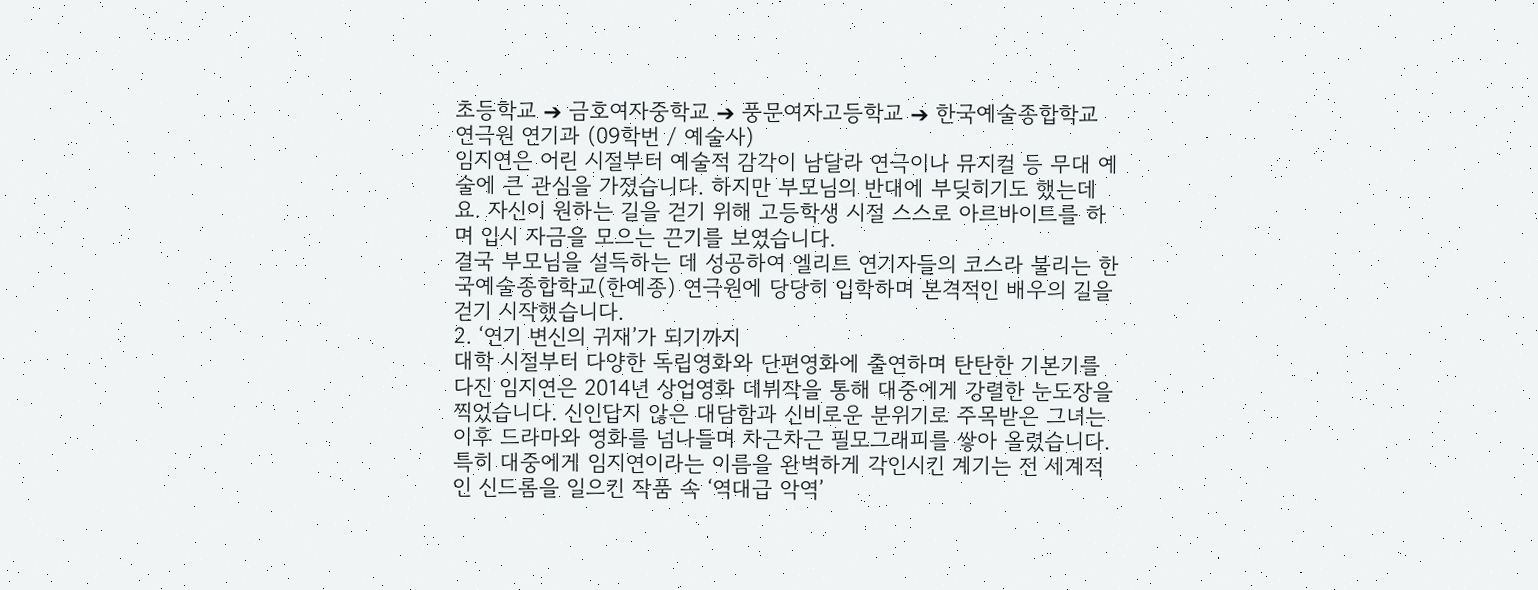초등학교 ➔ 금호여자중학교 ➔ 풍문여자고등학교 ➔ 한국예술종합학교 연극원 연기과 (09학번 / 예술사)
임지연은 어린 시절부터 예술적 감각이 남달라 연극이나 뮤지컬 등 무대 예술에 큰 관심을 가졌습니다. 하지만 부모님의 반대에 부딪히기도 했는데요. 자신이 원하는 길을 걷기 위해 고등학생 시절 스스로 아르바이트를 하며 입시 자금을 모으는 끈기를 보였습니다.
결국 부모님을 설득하는 데 성공하여 엘리트 연기자들의 코스라 불리는 한국예술종합학교(한예종) 연극원에 당당히 입학하며 본격적인 배우의 길을 걷기 시작했습니다.
2. ‘연기 변신의 귀재’가 되기까지
대학 시절부터 다양한 독립영화와 단편영화에 출연하며 탄탄한 기본기를 다진 임지연은 2014년 상업영화 데뷔작을 통해 대중에게 강렬한 눈도장을 찍었습니다. 신인답지 않은 대담함과 신비로운 분위기로 주목받은 그녀는 이후 드라마와 영화를 넘나들며 차근차근 필모그래피를 쌓아 올렸습니다.
특히 대중에게 임지연이라는 이름을 완벽하게 각인시킨 계기는 전 세계적인 신드롬을 일으킨 작품 속 ‘역대급 악역’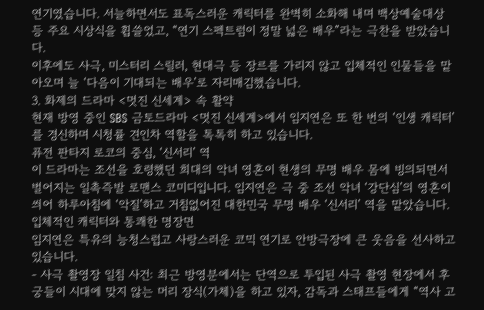연기였습니다. 서늘하면서도 표독스러운 캐릭터를 완벽히 소화해 내며 백상예술대상 등 주요 시상식을 휩쓸었고, “연기 스펙트럼이 정말 넓은 배우”라는 극찬을 받았습니다.
이후에도 사극, 미스터리 스릴러, 현대극 등 장르를 가리지 않고 입체적인 인물들을 맡아오며 늘 ‘다음이 기대되는 배우’로 자리매김했습니다.
3. 화제의 드라마 <멋진 신세계> 속 활약
현재 방영 중인 SBS 금토드라마 <멋진 신세계>에서 임지연은 또 한 번의 ‘인생 캐릭터’를 경신하며 시청률 견인차 역할을 톡톡히 하고 있습니다.
퓨전 판타지 로코의 중심, ‘신서리’ 역
이 드라마는 조선을 호령했던 희대의 악녀 영혼이 현생의 무명 배우 몸에 빙의되면서 벌어지는 일촉즉발 로맨스 코미디입니다. 임지연은 극 중 조선 악녀 ‘강단심’의 영혼이 씌어 하루아침에 ‘악질’하고 거침없어진 대한민국 무명 배우 ‘신서리’ 역을 맡았습니다.
입체적인 캐릭터와 통쾌한 명장면
임지연은 특유의 능청스럽고 사랑스러운 코믹 연기로 안방극장에 큰 웃음을 선사하고 있습니다.
- 사극 촬영장 일침 사건: 최근 방영분에서는 단역으로 투입된 사극 촬영 현장에서 후궁들이 시대에 맞지 않는 머리 장식(가체)을 하고 있자, 감독과 스태프들에게 “역사 고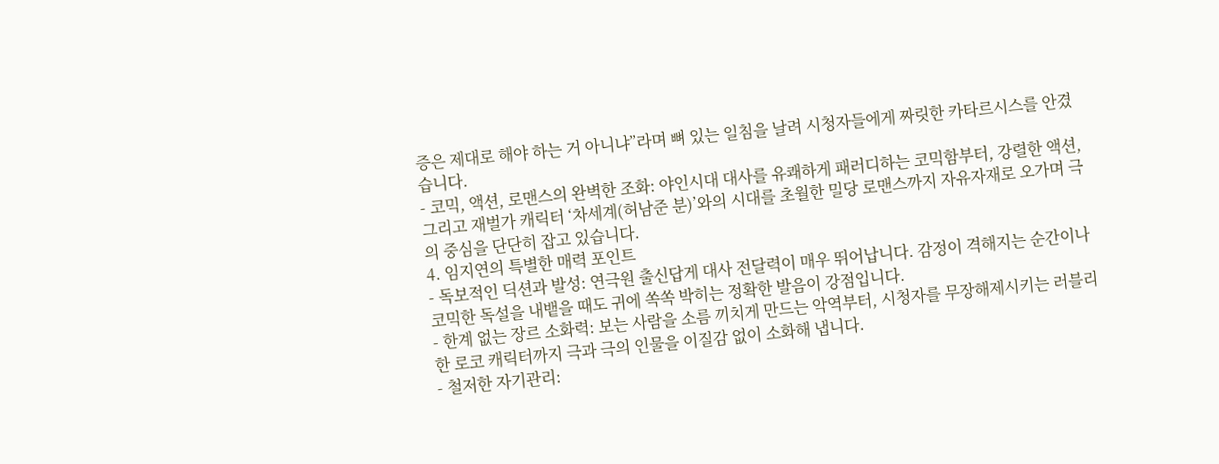증은 제대로 해야 하는 거 아니냐”라며 뼈 있는 일침을 날려 시청자들에게 짜릿한 카타르시스를 안겼습니다.
- 코믹, 액션, 로맨스의 완벽한 조화: 야인시대 대사를 유쾌하게 패러디하는 코믹함부터, 강렬한 액션, 그리고 재벌가 캐릭터 ‘차세계(허남준 분)’와의 시대를 초월한 밀당 로맨스까지 자유자재로 오가며 극의 중심을 단단히 잡고 있습니다.
4. 임지연의 특별한 매력 포인트
- 독보적인 딕션과 발성: 연극원 출신답게 대사 전달력이 매우 뛰어납니다. 감정이 격해지는 순간이나 코믹한 독설을 내뱉을 때도 귀에 쏙쏙 박히는 정확한 발음이 강점입니다.
- 한계 없는 장르 소화력: 보는 사람을 소름 끼치게 만드는 악역부터, 시청자를 무장해제시키는 러블리한 로코 캐릭터까지 극과 극의 인물을 이질감 없이 소화해 냅니다.
- 철저한 자기관리: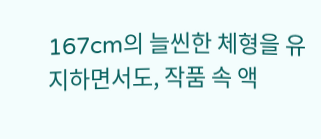167cm의 늘씬한 체형을 유지하면서도, 작품 속 액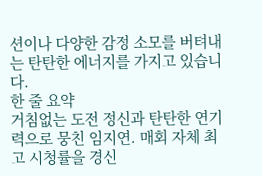션이나 다양한 감정 소모를 버텨내는 탄탄한 에너지를 가지고 있습니다.
한 줄 요약
거침없는 도전 정신과 탄탄한 연기력으로 뭉친 임지연. 매회 자체 최고 시청률을 경신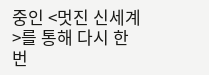중인 <멋진 신세계>를 통해 다시 한번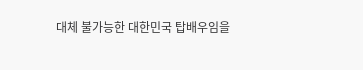대체 불가능한 대한민국 탑배우임을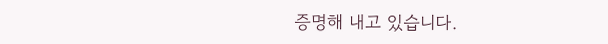증명해 내고 있습니다.